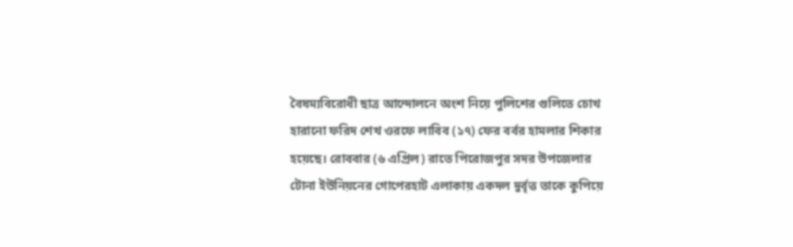বৈষম্যবিরোধী ছাত্র আন্দোলনে অংশ নিয়ে পুলিশের গুলিতে চোখ হারানো ফরিদ শেখ ওরফে লাবিব (১৭) ফের বর্বর হামলার শিকার হয়েছে। রোববার (৬ এপ্রিল) রাতে পিরোজপুর সদর উপজেলার টোনা ইউনিয়নের গোপেরহাট এলাকায় একদল দুর্বৃত্ত তাকে কুপিয়ে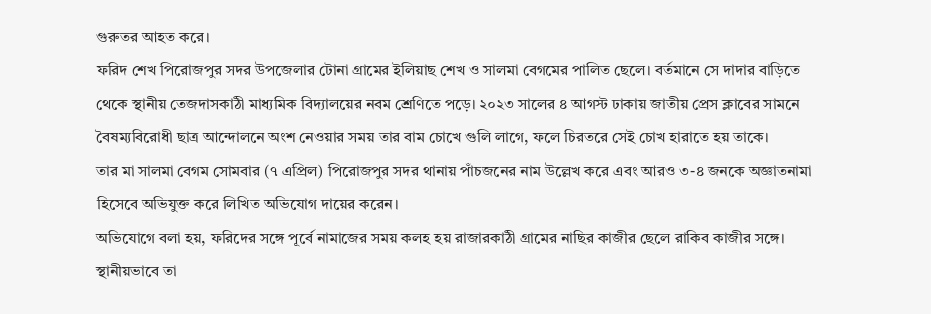গুরুতর আহত করে।
ফরিদ শেখ পিরোজপুর সদর উপজেলার টোনা গ্রামের ইলিয়াছ শেখ ও সালমা বেগমের পালিত ছেলে। বর্তমানে সে দাদার বাড়িতে থেকে স্থানীয় তেজদাসকাঠী মাধ্যমিক বিদ্যালয়ের নবম শ্রেণিতে পড়ে। ২০২৩ সালের ৪ আগস্ট ঢাকায় জাতীয় প্রেস ক্লাবের সামনে বৈষম্যবিরোধী ছাত্র আন্দোলনে অংশ নেওয়ার সময় তার বাম চোখে গুলি লাগে, ফলে চিরতরে সেই চোখ হারাতে হয় তাকে।
তার মা সালমা বেগম সোমবার (৭ এপ্রিল) পিরোজপুর সদর থানায় পাঁচজনের নাম উল্লেখ করে এবং আরও ৩-৪ জনকে অজ্ঞাতনামা হিসেবে অভিযুক্ত করে লিখিত অভিযোগ দায়ের করেন।
অভিযোগে বলা হয়, ফরিদের সঙ্গে পূর্বে নামাজের সময় কলহ হয় রাজারকাঠী গ্রামের নাছির কাজীর ছেলে রাকিব কাজীর সঙ্গে। স্থানীয়ভাবে তা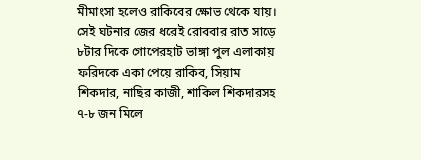মীমাংসা হলেও রাকিবের ক্ষোভ থেকে যায়। সেই ঘটনার জের ধরেই রোববার রাত সাড়ে ৮টার দিকে গোপেরহাট ভাঙ্গা পুল এলাকায় ফরিদকে একা পেয়ে রাকিব, সিয়াম শিকদার, নাছির কাজী, শাকিল শিকদারসহ ৭-৮ জন মিলে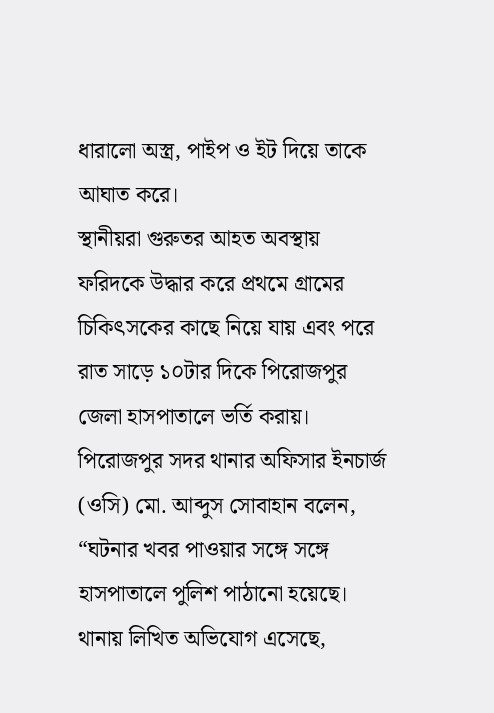ধারালো অস্ত্র, পাইপ ও ইট দিয়ে তাকে আঘাত করে।
স্থানীয়রা গুরুতর আহত অবস্থায় ফরিদকে উদ্ধার করে প্রথমে গ্রামের চিকিৎসকের কাছে নিয়ে যায় এবং পরে রাত সাড়ে ১০টার দিকে পিরোজপুর জেলা হাসপাতালে ভর্তি করায়।
পিরোজপুর সদর থানার অফিসার ইনচার্জ (ওসি) মো. আব্দুস সোবাহান বলেন, “ঘটনার খবর পাওয়ার সঙ্গে সঙ্গে হাসপাতালে পুলিশ পাঠানো হয়েছে। থানায় লিখিত অভিযোগ এসেছে,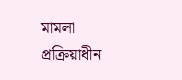মামলা প্রক্রিয়াধীন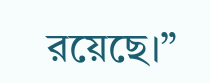রয়েছে।”